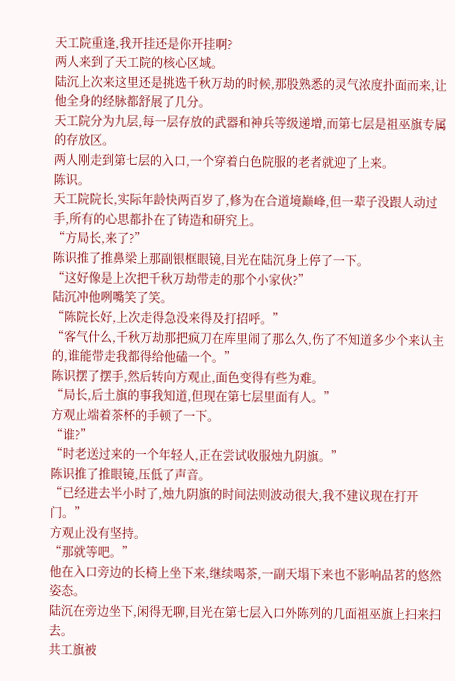天工院重逢,我开挂还是你开挂啊?
两人来到了天工院的核心区域。
陆沉上次来这里还是挑选千秋万劫的时候,那股熟悉的灵气浓度扑面而来,让他全身的经脉都舒展了几分。
天工院分为九层,每一层存放的武器和神兵等级递增,而第七层是祖巫旗专属的存放区。
两人刚走到第七层的入口,一个穿着白色院服的老者就迎了上来。
陈识。
天工院院长,实际年龄快两百岁了,修为在合道境巅峰,但一辈子没跟人动过手,所有的心思都扑在了铸造和研究上。
“方局长,来了?”
陈识推了推鼻梁上那副银框眼镜,目光在陆沉身上停了一下。
“这好像是上次把千秋万劫带走的那个小家伙?”
陆沉冲他咧嘴笑了笑。
“陈院长好,上次走得急没来得及打招呼。”
“客气什么,千秋万劫那把疯刀在库里闹了那么久,伤了不知道多少个来认主的,谁能带走我都得给他磕一个。”
陈识摆了摆手,然后转向方观止,面色变得有些为难。
“局长,后土旗的事我知道,但现在第七层里面有人。”
方观止端着茶杯的手顿了一下。
“谁?”
“时老送过来的一个年轻人,正在尝试收服烛九阴旗。”
陈识推了推眼镜,压低了声音。
“已经进去半小时了,烛九阴旗的时间法则波动很大,我不建议现在打开门。”
方观止没有坚持。
“那就等吧。”
他在入口旁边的长椅上坐下来,继续喝茶,一副天塌下来也不影响品茗的悠然姿态。
陆沉在旁边坐下,闲得无聊,目光在第七层入口外陈列的几面祖巫旗上扫来扫去。
共工旗被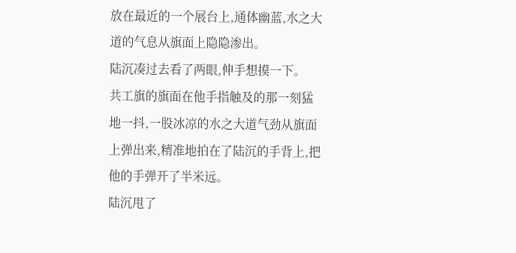放在最近的一个展台上,通体幽蓝,水之大道的气息从旗面上隐隐渗出。
陆沉凑过去看了两眼,伸手想摸一下。
共工旗的旗面在他手指触及的那一刻猛地一抖,一股冰凉的水之大道气劲从旗面上弹出来,精准地拍在了陆沉的手背上,把他的手弹开了半米远。
陆沉甩了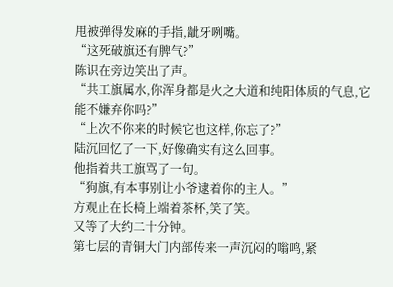甩被弹得发麻的手指,龇牙咧嘴。
“这死破旗还有脾气?”
陈识在旁边笑出了声。
“共工旗属水,你浑身都是火之大道和纯阳体质的气息,它能不嫌弃你吗?”
“上次不你来的时候它也这样,你忘了?”
陆沉回忆了一下,好像确实有这么回事。
他指着共工旗骂了一句。
“狗旗,有本事别让小爷逮着你的主人。”
方观止在长椅上端着茶杯,笑了笑。
又等了大约二十分钟。
第七层的青铜大门内部传来一声沉闷的嗡鸣,紧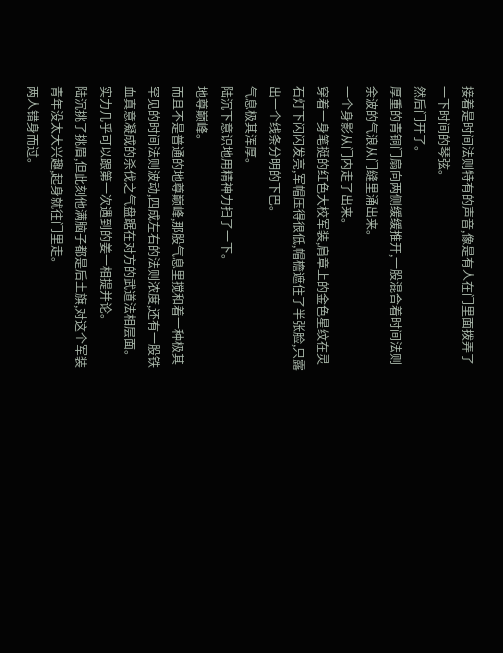接着是时间法则特有的声音,像是有人在门里面拨弄了一下时间的琴弦。
然后门开了。
厚重的青铜门扇向两侧缓缓推开,一股混合着时间法则余波的气浪从门缝里涌出来。
一个身影从门内走了出来。
穿着一身笔挺的红色大校军装,肩章上的金色星纹在灵石灯下闪闪发亮,军帽压得很低,帽檐遮住了半张脸,只露出一个线条分明的下巴。
气息极其浑厚。
陆沉下意识地用精神力扫了一下。
地尊巅峰。
而且不是普通的地尊巅峰,那股气息里搅和着一种极其罕见的时间法则波动,四成左右的法则浓度,还有一股铁血真意凝成的杀伐之气盘踞在对方的武道法相层面。
实力几乎可以跟第一次遇到的姜一相提并论。
陆沉挑了挑眉,但此刻他满脑子都是后土旗,对这个军装青年没太大兴趣,起身就往门里走。
两人错身而过。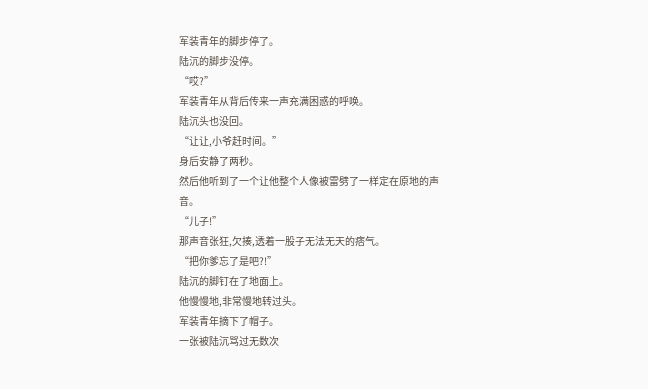军装青年的脚步停了。
陆沉的脚步没停。
“哎?”
军装青年从背后传来一声充满困惑的呼唤。
陆沉头也没回。
“让让,小爷赶时间。”
身后安静了两秒。
然后他听到了一个让他整个人像被雷劈了一样定在原地的声音。
“儿子!”
那声音张狂,欠揍,透着一股子无法无天的痞气。
“把你爹忘了是吧?!”
陆沉的脚钉在了地面上。
他慢慢地,非常慢地转过头。
军装青年摘下了帽子。
一张被陆沉骂过无数次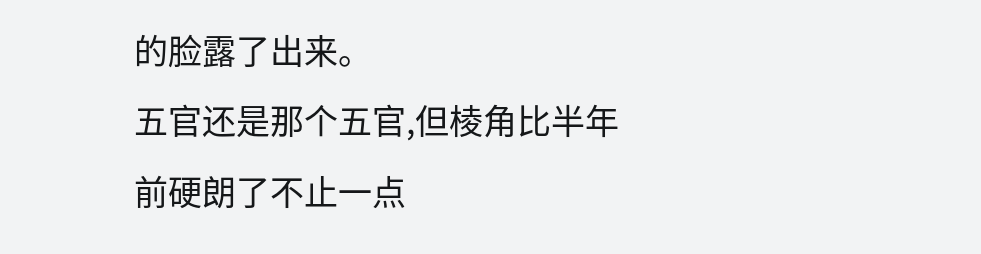的脸露了出来。
五官还是那个五官,但棱角比半年前硬朗了不止一点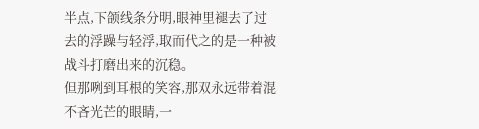半点,下颌线条分明,眼神里褪去了过去的浮躁与轻浮,取而代之的是一种被战斗打磨出来的沉稳。
但那咧到耳根的笑容,那双永远带着混不吝光芒的眼睛,一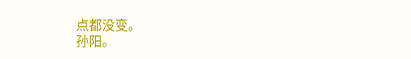点都没变。
孙阳。